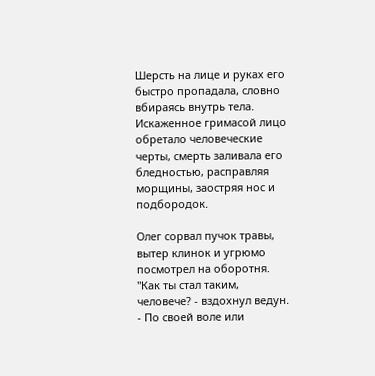Шерсть на лице и руках его быстро пропадала, словно вбираясь внутрь тела. Искаженное гримасой лицо обретало человеческие черты, смерть заливала его бледностью, расправляя морщины, заостряя нос и подбородок.

Олег сорвал пучок травы, вытер клинок и угрюмо посмотрел на оборотня. "Как ты стал таким, человече? - вздохнул ведун. - По своей воле или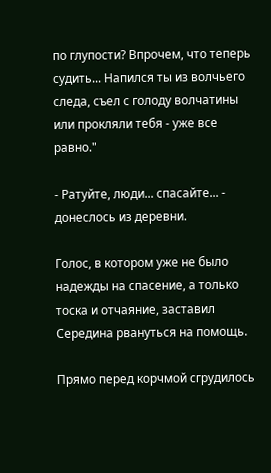по глупости? Впрочем, что теперь судить... Напился ты из волчьего следа, съел с голоду волчатины или прокляли тебя - уже все равно."

- Ратуйте, люди... спасайте... - донеслось из деревни.

Голос, в котором уже не было надежды на спасение, а только тоска и отчаяние, заставил Середина рвануться на помощь.

Прямо перед корчмой сгрудилось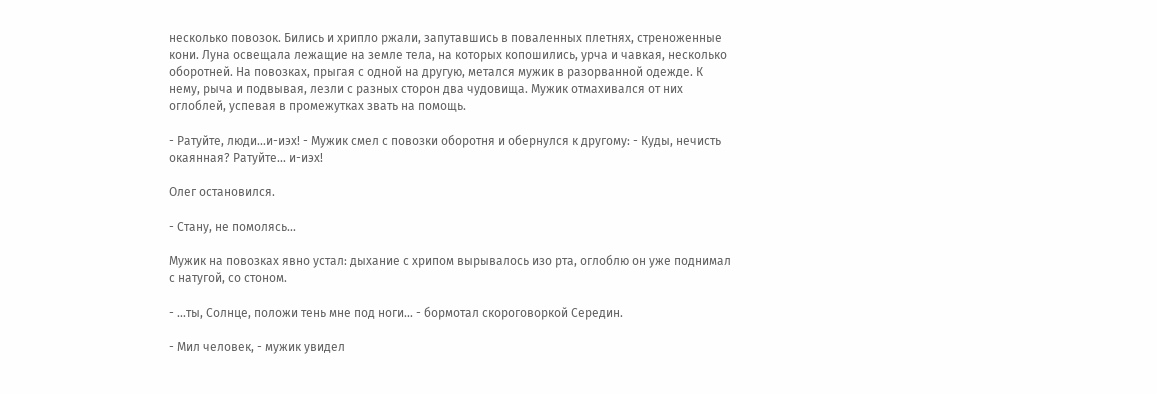несколько повозок. Бились и хрипло ржали, запутавшись в поваленных плетнях, стреноженные кони. Луна освещала лежащие на земле тела, на которых копошились, урча и чавкая, несколько оборотней. На повозках, прыгая с одной на другую, метался мужик в разорванной одежде. К нему, рыча и подвывая, лезли с разных сторон два чудовища. Мужик отмахивался от них оглоблей, успевая в промежутках звать на помощь.

- Ратуйте, люди...и-иэх! - Мужик смел с повозки оборотня и обернулся к другому: - Куды, нечисть окаянная? Ратуйте... и-иэх!

Олег остановился.

- Стану, не помолясь...

Мужик на повозках явно устал: дыхание с хрипом вырывалось изо рта, оглоблю он уже поднимал с натугой, со стоном.

- ...ты, Солнце, положи тень мне под ноги... - бормотал скороговоркой Середин.

- Мил человек, - мужик увидел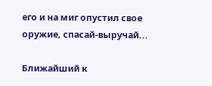его и на миг опустил свое оружие, спасай-выручай...

Ближайший к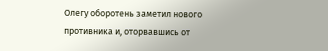Олегу оборотень заметил нового противника и, оторвавшись от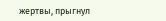жертвы, прыгнул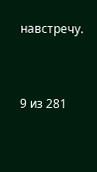навстречу.



9 из 281